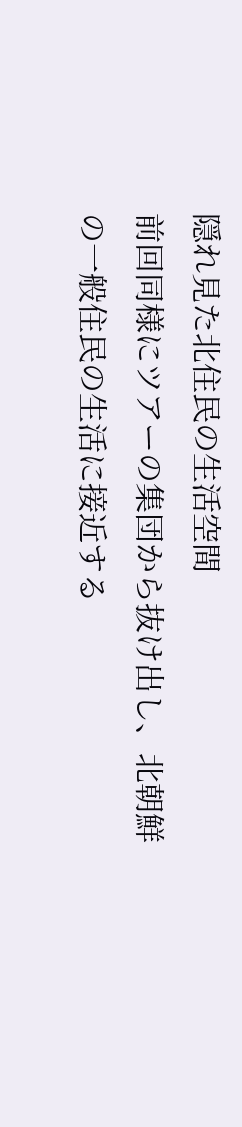隠れ見た北住民の生活空間
前回同様にツアーの集団から抜け出し、北朝鮮の一般住民の生活に接近する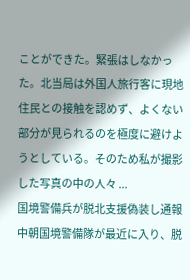ことができた。緊張はしなかった。北当局は外国人旅行客に現地住民との接触を認めず、よくない部分が見られるのを極度に避けようとしている。そのため私が撮影した写真の中の人々 ...
国境警備兵が脱北支援偽装し通報
中朝国境警備隊が最近に入り、脱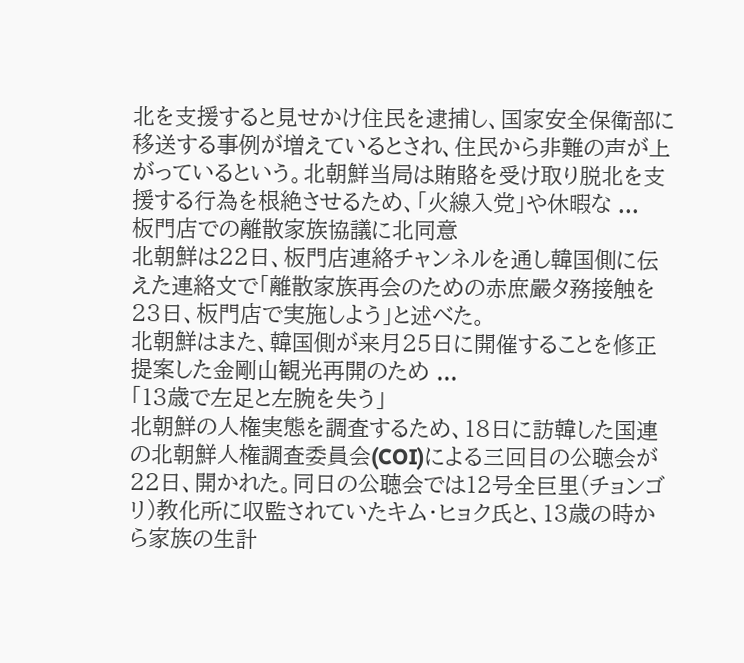北を支援すると見せかけ住民を逮捕し、国家安全保衛部に移送する事例が増えているとされ、住民から非難の声が上がっているという。北朝鮮当局は賄賂を受け取り脱北を支援する行為を根絶させるため、「火線入党」や休暇な ...
板門店での離散家族協議に北同意
北朝鮮は22日、板門店連絡チャンネルを通し韓国側に伝えた連絡文で「離散家族再会のための赤庶嚴タ務接触を23日、板門店で実施しよう」と述べた。
北朝鮮はまた、韓国側が来月25日に開催することを修正提案した金剛山観光再開のため ...
「13歳で左足と左腕を失う」
北朝鮮の人権実態を調査するため、18日に訪韓した国連の北朝鮮人権調査委員会(COI)による三回目の公聴会が22日、開かれた。同日の公聴会では12号全巨里(チョンゴリ)教化所に収監されていたキム・ヒョク氏と、13歳の時から家族の生計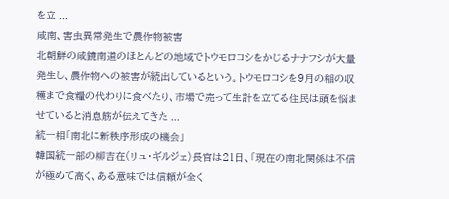を立 ...
咸南、害虫異常発生で農作物被害
北朝鮮の咸鏡南道のほとんどの地域でトウモロコシをかじるナナフシが大量発生し、農作物への被害が続出しているという。トウモロコシを9月の稲の収穫まで食糧の代わりに食べたり、市場で売って生計を立てる住民は頭を悩ませていると消息筋が伝えてきた ...
統一相「南北に新秩序形成の機会」
韓国統一部の柳吉在(リュ・ギルジェ)長官は21日、「現在の南北関係は不信が極めて高く、ある意味では信頼が全く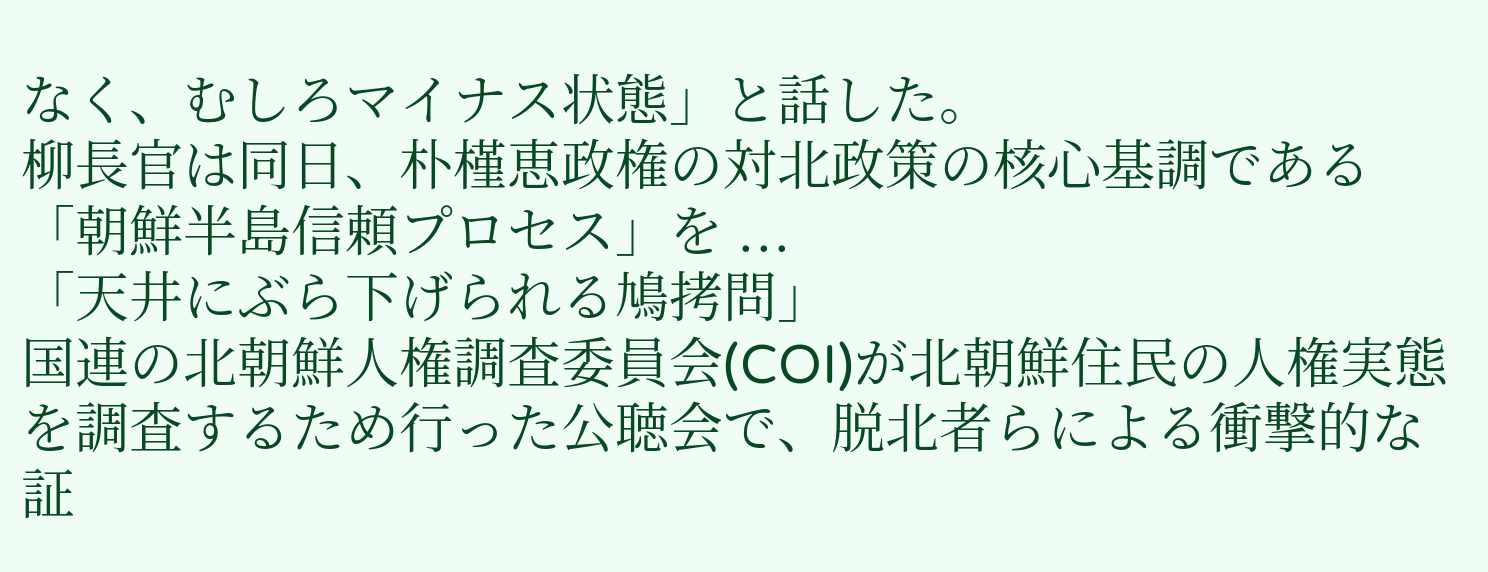なく、むしろマイナス状態」と話した。
柳長官は同日、朴槿恵政権の対北政策の核心基調である「朝鮮半島信頼プロセス」を ...
「天井にぶら下げられる鳩拷問」
国連の北朝鮮人権調査委員会(COI)が北朝鮮住民の人権実態を調査するため行った公聴会で、脱北者らによる衝撃的な証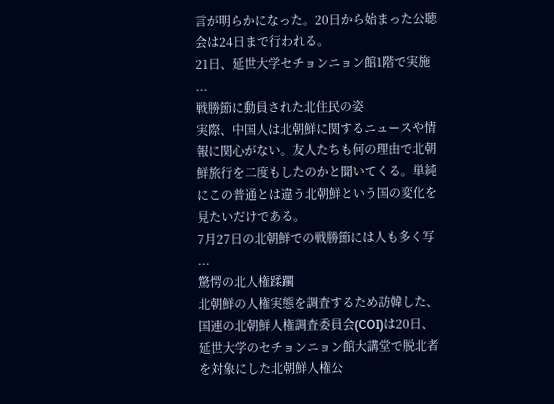言が明らかになった。20日から始まった公聴会は24日まで行われる。
21日、延世大学セチョンニョン館1階で実施 ...
戦勝節に動員された北住民の姿
実際、中国人は北朝鮮に関するニュースや情報に関心がない。友人たちも何の理由で北朝鮮旅行を二度もしたのかと聞いてくる。単純にこの普通とは違う北朝鮮という国の変化を見たいだけである。
7月27日の北朝鮮での戦勝節には人も多く写 ...
驚愕の北人権蹂躙
北朝鮮の人権実態を調査するため訪韓した、国連の北朝鮮人権調査委員会(COI)は20日、延世大学のセチョンニョン館大講堂で脱北者を対象にした北朝鮮人権公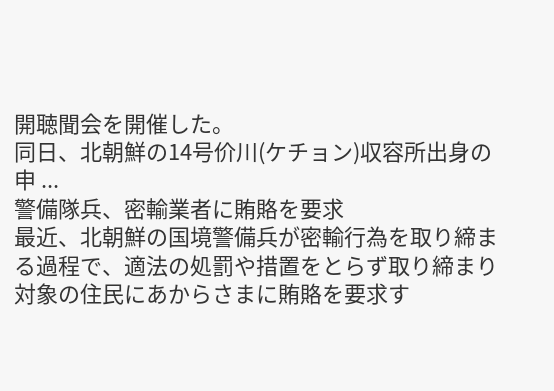開聴聞会を開催した。
同日、北朝鮮の14号价川(ケチョン)収容所出身の申 ...
警備隊兵、密輸業者に賄賂を要求
最近、北朝鮮の国境警備兵が密輸行為を取り締まる過程で、適法の処罰や措置をとらず取り締まり対象の住民にあからさまに賄賂を要求す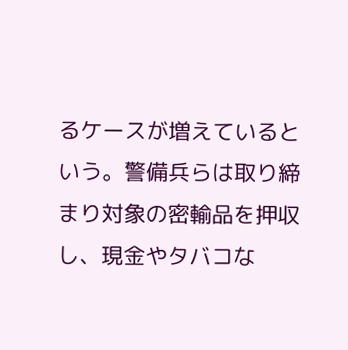るケースが増えているという。警備兵らは取り締まり対象の密輸品を押収し、現金やタバコな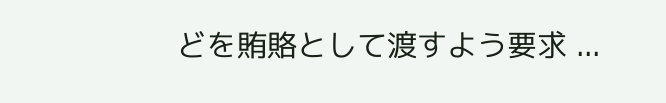どを賄賂として渡すよう要求 ...